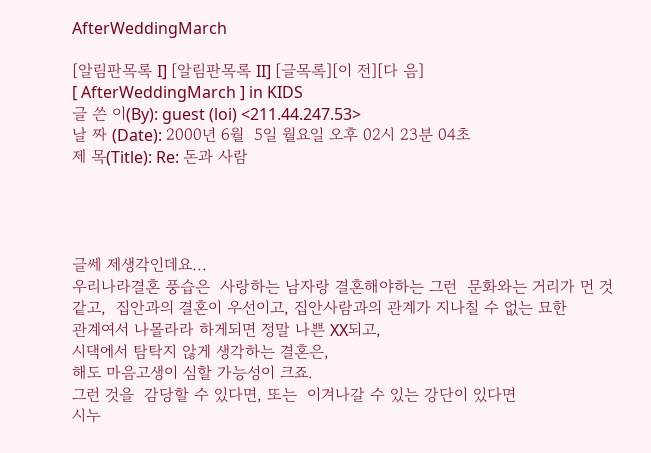AfterWeddingMarch

[알림판목록 I] [알림판목록 II] [글목록][이 전][다 음]
[ AfterWeddingMarch ] in KIDS
글 쓴 이(By): guest (loi) <211.44.247.53>
날 짜 (Date): 2000년 6월  5일 월요일 오후 02시 23분 04초
제 목(Title): Re: 돈과 사람




글쎄 제생각인데요...
우리나라결혼 풍습은  사랑하는 남자랑 결혼해야하는 그런  문화와는 거리가 먼 것
같고,  집안과의 결혼이 우선이고, 집안사람과의 관계가 지나칠 수 없는 묘한
관계여서 나몰라라 하게되면 정말 나쁜 XX되고,
시댁에서 탐탁지 않게 생각하는 결혼은,
해도 마음고생이 심할 가능성이 크죠.
그런 것을  감당할 수 있다면, 또는  이겨나갈 수 있는 강단이 있다면
시누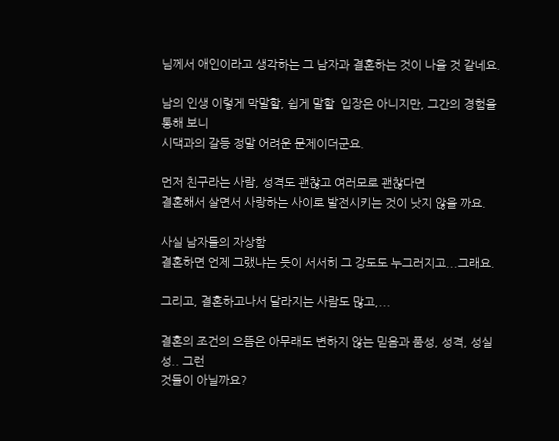님께서 애인이라고 생각하는 그 남자과 결혼하는 것이 나을 것 같네요.

남의 인생 이렇게 막말할, 쉽게 말할  입장은 아니지만, 그간의 경험을 통해 보니
시댁과의 갈등 정말 어려운 문제이더군요.

먼저 친구라는 사람, 성격도 괜찮고 여러모로 괜찮다면
결혼해서 살면서 사랑하는 사이로 발전시키는 것이 낫지 않을 까요.

사실 남자들의 자상함
결혼하면 언제 그랬냐는 듯이 서서히 그 강도도 누그러지고...그래요.

그리고, 결혼하고나서 달라지는 사람도 많고,...

결혼의 조건의 으뜸은 아무래도 변하지 않는 믿음과 품성, 성격, 성실성.. 그런
것들이 아닐까요?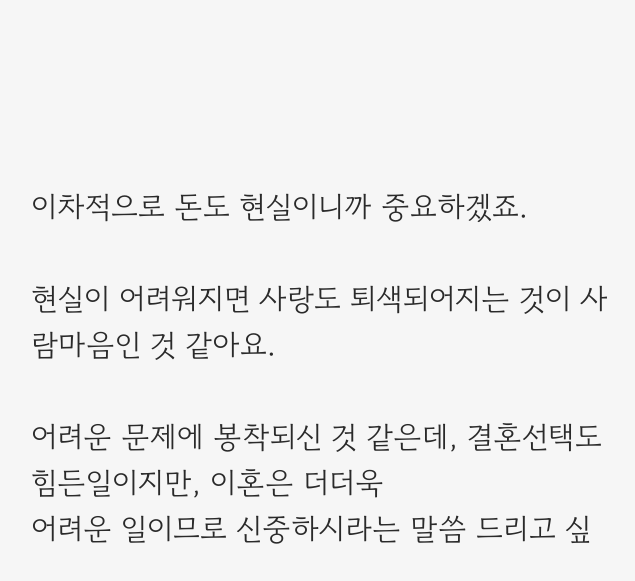이차적으로 돈도 현실이니까 중요하겠죠.

현실이 어려워지면 사랑도 퇴색되어지는 것이 사람마음인 것 같아요.

어려운 문제에 봉착되신 것 같은데, 결혼선택도 힘든일이지만, 이혼은 더더욱
어려운 일이므로 신중하시라는 말씀 드리고 싶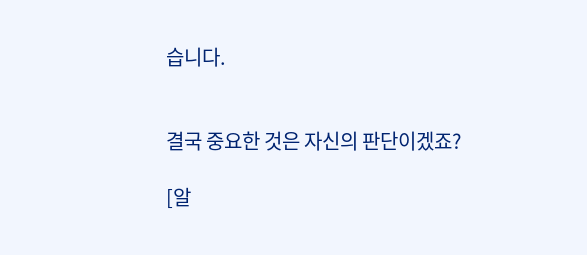습니다.


결국 중요한 것은 자신의 판단이겠죠?

[알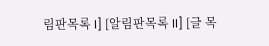림판목록 I] [알림판목록 II] [글 목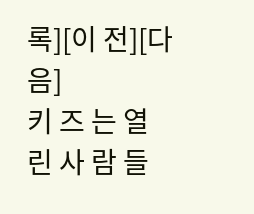록][이 전][다 음]
키 즈 는 열 린 사 람 들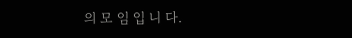의 모 임 입 니 다.